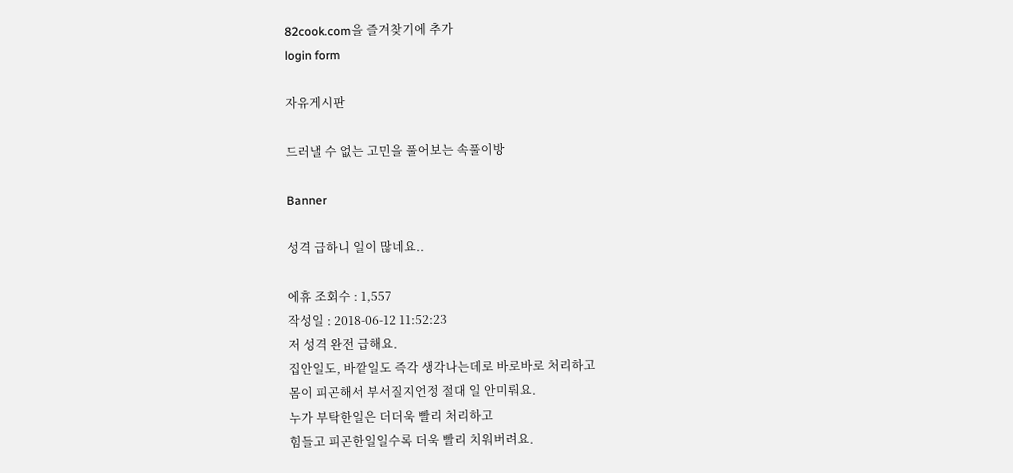82cook.com을 즐겨찾기에 추가
login form

자유게시판

드러낼 수 없는 고민을 풀어보는 속풀이방

Banner

성격 급하니 일이 많네요..

에휴 조회수 : 1,557
작성일 : 2018-06-12 11:52:23
저 성격 완전 급해요.
집안일도, 바깥일도 즉각 생각나는데로 바로바로 처리하고
몸이 피곤해서 부서질지언정 절대 일 안미뤄요.
누가 부탁한일은 더더욱 빨리 처리하고
힘들고 피곤한일일수록 더욱 빨리 치워버려요.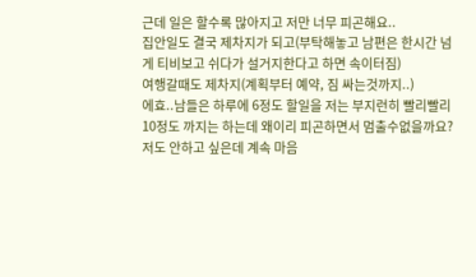근데 일은 할수록 많아지고 저만 너무 피곤해요..
집안일도 결국 제차지가 되고(부탁해놓고 남편은 한시간 넘게 티비보고 쉬다가 설거지한다고 하면 속이터짐)
여행갈때도 제차지(계획부터 예약, 짐 싸는것까지..)
에효..남들은 하루에 6정도 할일을 저는 부지런히 빨리빨리
10정도 까지는 하는데 왜이리 피곤하면서 멈출수없을까요?
저도 안하고 싶은데 계속 마음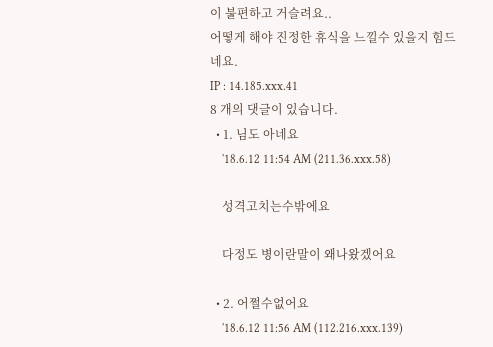이 불편하고 거슬려요..
어떻게 해야 진정한 휴식을 느낄수 있을지 힘드네요.
IP : 14.185.xxx.41
8 개의 댓글이 있습니다.
  • 1. 님도 아네요
    '18.6.12 11:54 AM (211.36.xxx.58)

    성격고치는수밖에요

    다정도 병이란말이 왜나왔겠어요

  • 2. 어쩔수없어요
    '18.6.12 11:56 AM (112.216.xxx.139)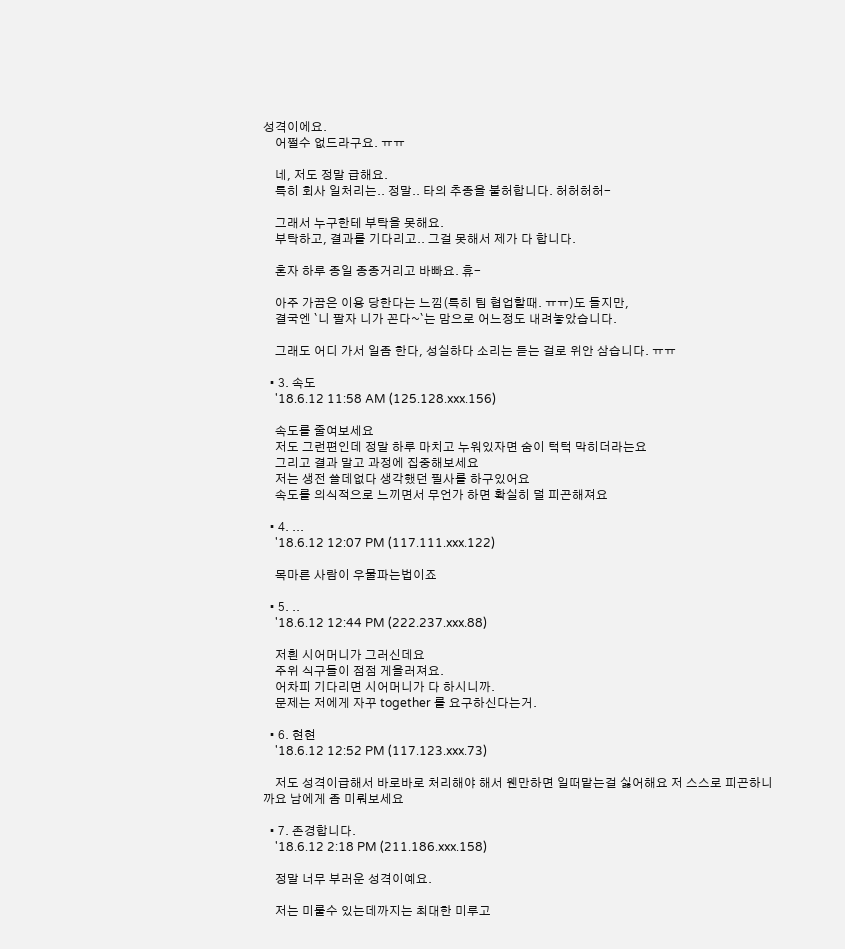성격이에요.
    어쩔수 없드라구요. ㅠㅠ

    네, 저도 정말 급해요.
    특히 회사 일처리는.. 정말.. 타의 추종을 불허합니다. 허허허허-

    그래서 누구한테 부탁을 못해요.
    부탁하고, 결과를 기다리고.. 그걸 못해서 제가 다 합니다.

    혼자 하루 종일 종종거리고 바빠요. 휴-

    아주 가끔은 이용 당한다는 느낌(특히 팀 협업할때. ㅠㅠ)도 들지만,
    결국엔 `니 팔자 니가 꼰다~`는 맘으로 어느정도 내려놓았습니다.

    그래도 어디 가서 일좀 한다, 성실하다 소리는 듣는 걸로 위안 삼습니다. ㅠㅠ

  • 3. 속도
    '18.6.12 11:58 AM (125.128.xxx.156)

    속도를 줄여보세요
    저도 그런편인데 정말 하루 마치고 누워있자면 숨이 턱턱 막히더라는요
    그리고 결과 말고 과정에 집중해보세요
    저는 생전 쓸데없다 생각했던 필사를 하구있어요
    속도를 의식적으로 느끼면서 무언가 하면 확실히 덜 피곤해져요

  • 4. ...
    '18.6.12 12:07 PM (117.111.xxx.122)

    목마른 사람이 우물파는법이죠

  • 5. ..
    '18.6.12 12:44 PM (222.237.xxx.88)

    저흰 시어머니가 그러신데요
    주위 식구들이 점점 게을러져요.
    어차피 기다리면 시어머니가 다 하시니까.
    문제는 저에게 자꾸 together 를 요구하신다는거.

  • 6. 현현
    '18.6.12 12:52 PM (117.123.xxx.73)

    저도 성격이급해서 바로바로 처리해야 해서 웬만하면 일떠맡는걸 싫어해요 저 스스로 피곤하니까요 남에게 좀 미뤄보세요

  • 7. 존경합니다.
    '18.6.12 2:18 PM (211.186.xxx.158)

    정말 너무 부러운 성격이예요.

    저는 미룰수 있는데까지는 최대한 미루고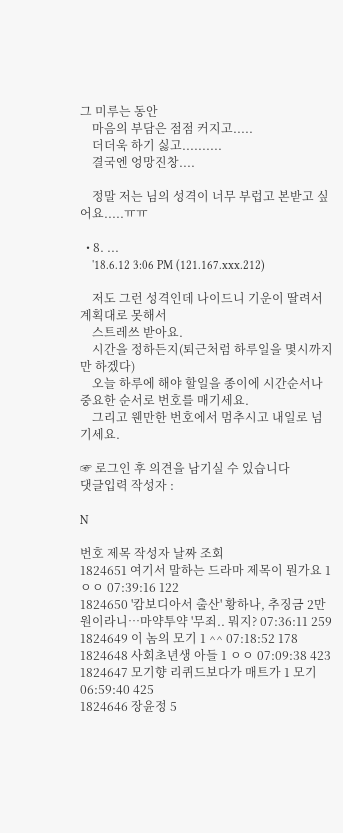그 미루는 동안
    마음의 부담은 점점 커지고.....
    더더욱 하기 싫고..........
    결국엔 엉망진창....

    정말 저는 님의 성격이 너무 부럽고 본받고 싶어요.....ㅠㅠ

  • 8. ...
    '18.6.12 3:06 PM (121.167.xxx.212)

    저도 그런 성격인데 나이드니 기운이 딸려서 계획대로 못해서
    스트레쓰 받아요.
    시간을 정하든지(퇴근처럼 하루일을 몇시까지만 하겠다)
    오늘 하루에 해야 할일을 종이에 시간순서나 중요한 순서로 번호를 매기세요.
    그리고 웬만한 번호에서 멈추시고 내일로 넘기세요.

☞ 로그인 후 의견을 남기실 수 있습니다
댓글입력 작성자 :

N

번호 제목 작성자 날짜 조회
1824651 여기서 말하는 드라마 제목이 뭔가요 1 ㅇㅇ 07:39:16 122
1824650 '캄보디아서 출산' 황하나, 추징금 2만원이라니…마약투약 '무죄.. 뭐지? 07:36:11 259
1824649 이 놈의 모기 1 ^^ 07:18:52 178
1824648 사회초년생 아들 1 ㅇㅇ 07:09:38 423
1824647 모기향 리퀴드보다가 매트가 1 모기 06:59:40 425
1824646 장윤정 5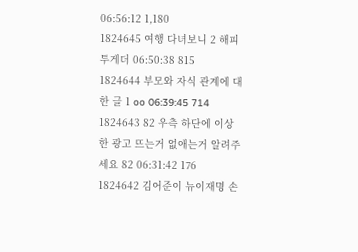06:56:12 1,180
1824645 여행 다녀보니 2 해피투게더 06:50:38 815
1824644 부모와 자식 관계에 대한 글 1 oo 06:39:45 714
1824643 82 우측 하단에 이상한 광고 뜨는거 없애는거 알려주세요 82 06:31:42 176
1824642 김어준이 뉴이재명 손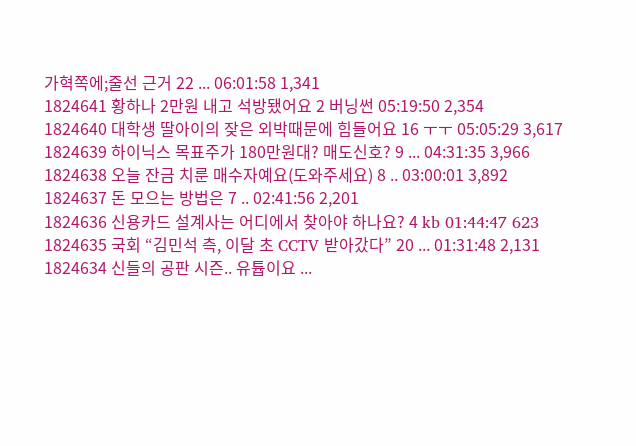가혁쪽에;줄선 근거 22 ... 06:01:58 1,341
1824641 황하나 2만원 내고 석방됐어요 2 버닝썬 05:19:50 2,354
1824640 대학생 딸아이의 잦은 외박때문에 힘들어요 16 ㅜㅜ 05:05:29 3,617
1824639 하이닉스 목표주가 180만원대? 매도신호? 9 ... 04:31:35 3,966
1824638 오늘 잔금 치룬 매수자예요(도와주세요) 8 .. 03:00:01 3,892
1824637 돈 모으는 방법은 7 .. 02:41:56 2,201
1824636 신용카드 설계사는 어디에서 찾아야 하나요? 4 kb 01:44:47 623
1824635 국회 “김민석 측, 이달 초 CCTV 받아갔다” 20 ... 01:31:48 2,131
1824634 신들의 공판 시즌.. 유튭이요 ...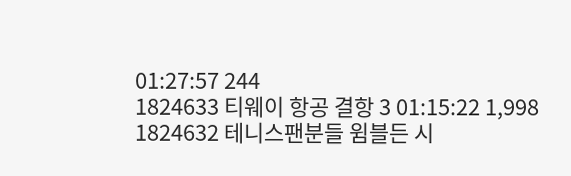01:27:57 244
1824633 티웨이 항공 결항 3 01:15:22 1,998
1824632 테니스팬분들 윔블든 시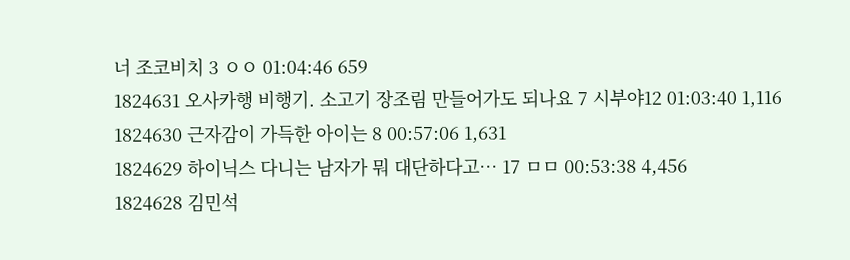너 조코비치 3 ㅇㅇ 01:04:46 659
1824631 오사카행 비행기. 소고기 장조림 만들어가도 되나요 7 시부야12 01:03:40 1,116
1824630 근자감이 가득한 아이는 8 00:57:06 1,631
1824629 하이닉스 다니는 남자가 뭐 대단하다고… 17 ㅁㅁ 00:53:38 4,456
1824628 김민석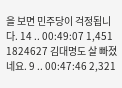을 보면 민주당이 걱정됩니다. 14 .. 00:49:07 1,451
1824627 김대명도 살 빠졌네요. 9 .. 00:47:46 2,321